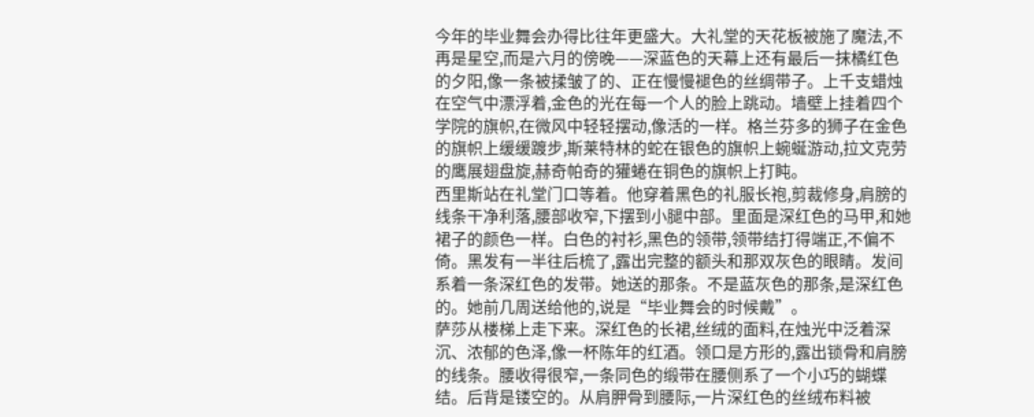今年的毕业舞会办得比往年更盛大。大礼堂的天花板被施了魔法,不再是星空,而是六月的傍晚——深蓝色的天幕上还有最后一抹橘红色的夕阳,像一条被揉皱了的、正在慢慢褪色的丝绸带子。上千支蜡烛在空气中漂浮着,金色的光在每一个人的脸上跳动。墙壁上挂着四个学院的旗帜,在微风中轻轻摆动,像活的一样。格兰芬多的狮子在金色的旗帜上缓缓踱步,斯莱特林的蛇在银色的旗帜上蜿蜒游动,拉文克劳的鹰展翅盘旋,赫奇帕奇的獾蜷在铜色的旗帜上打盹。
西里斯站在礼堂门口等着。他穿着黑色的礼服长袍,剪裁修身,肩膀的线条干净利落,腰部收窄,下摆到小腿中部。里面是深红色的马甲,和她裙子的颜色一样。白色的衬衫,黑色的领带,领带结打得端正,不偏不倚。黑发有一半往后梳了,露出完整的额头和那双灰色的眼睛。发间系着一条深红色的发带。她送的那条。不是蓝灰色的那条,是深红色的。她前几周送给他的,说是“毕业舞会的时候戴”。
萨莎从楼梯上走下来。深红色的长裙,丝绒的面料,在烛光中泛着深沉、浓郁的色泽,像一杯陈年的红酒。领口是方形的,露出锁骨和肩膀的线条。腰收得很窄,一条同色的缎带在腰侧系了一个小巧的蝴蝶结。后背是镂空的。从肩胛骨到腰际,一片深红色的丝绒布料被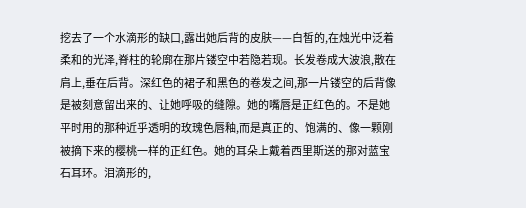挖去了一个水滴形的缺口,露出她后背的皮肤——白皙的,在烛光中泛着柔和的光泽,脊柱的轮廓在那片镂空中若隐若现。长发卷成大波浪,散在肩上,垂在后背。深红色的裙子和黑色的卷发之间,那一片镂空的后背像是被刻意留出来的、让她呼吸的缝隙。她的嘴唇是正红色的。不是她平时用的那种近乎透明的玫瑰色唇釉,而是真正的、饱满的、像一颗刚被摘下来的樱桃一样的正红色。她的耳朵上戴着西里斯送的那对蓝宝石耳环。泪滴形的,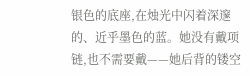银色的底座,在烛光中闪着深邃的、近乎墨色的蓝。她没有戴项链,也不需要戴——她后背的镂空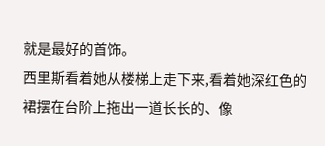就是最好的首饰。
西里斯看着她从楼梯上走下来,看着她深红色的裙摆在台阶上拖出一道长长的、像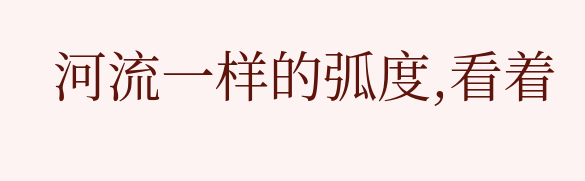河流一样的弧度,看着